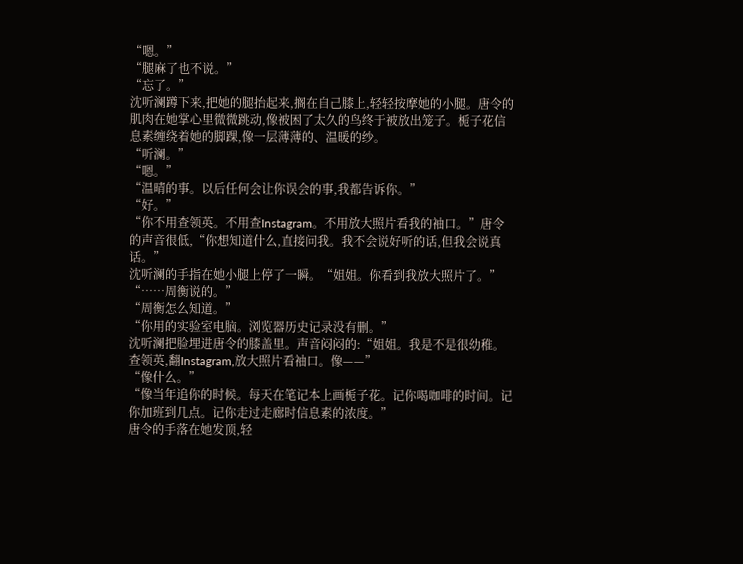“嗯。”
“腿麻了也不说。”
“忘了。”
沈听澜蹲下来,把她的腿抬起来,搁在自己膝上,轻轻按摩她的小腿。唐令的肌肉在她掌心里微微跳动,像被困了太久的鸟终于被放出笼子。栀子花信息素缠绕着她的脚踝,像一层薄薄的、温暖的纱。
“听澜。”
“嗯。”
“温晴的事。以后任何会让你误会的事,我都告诉你。”
“好。”
“你不用查领英。不用查Instagram。不用放大照片看我的袖口。”唐令的声音很低,“你想知道什么,直接问我。我不会说好听的话,但我会说真话。”
沈听澜的手指在她小腿上停了一瞬。“姐姐。你看到我放大照片了。”
“……周衡说的。”
“周衡怎么知道。”
“你用的实验室电脑。浏览器历史记录没有删。”
沈听澜把脸埋进唐令的膝盖里。声音闷闷的:“姐姐。我是不是很幼稚。查领英,翻Instagram,放大照片看袖口。像——”
“像什么。”
“像当年追你的时候。每天在笔记本上画栀子花。记你喝咖啡的时间。记你加班到几点。记你走过走廊时信息素的浓度。”
唐令的手落在她发顶,轻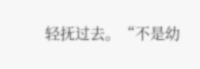轻抚过去。“不是幼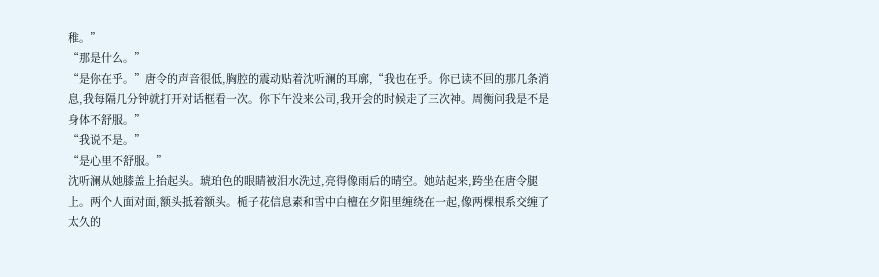稚。”
“那是什么。”
“是你在乎。”唐令的声音很低,胸腔的震动贴着沈听澜的耳廓,“我也在乎。你已读不回的那几条消息,我每隔几分钟就打开对话框看一次。你下午没来公司,我开会的时候走了三次神。周衡问我是不是身体不舒服。”
“我说不是。”
“是心里不舒服。”
沈听澜从她膝盖上抬起头。琥珀色的眼睛被泪水洗过,亮得像雨后的晴空。她站起来,跨坐在唐令腿上。两个人面对面,额头抵着额头。栀子花信息素和雪中白檀在夕阳里缠绕在一起,像两棵根系交缠了太久的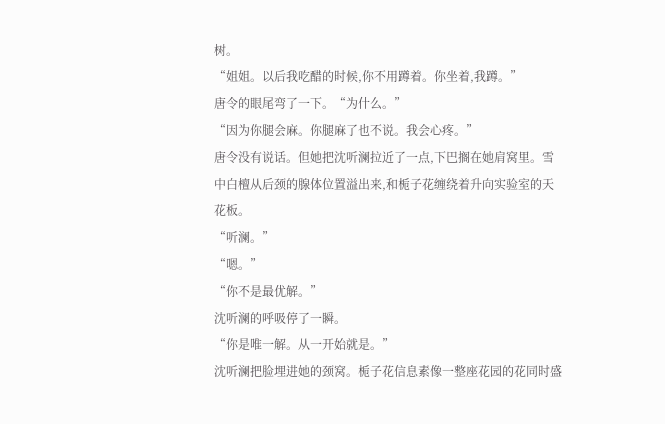树。
“姐姐。以后我吃醋的时候,你不用蹲着。你坐着,我蹲。”
唐令的眼尾弯了一下。“为什么。”
“因为你腿会麻。你腿麻了也不说。我会心疼。”
唐令没有说话。但她把沈听澜拉近了一点,下巴搁在她肩窝里。雪中白檀从后颈的腺体位置溢出来,和栀子花缠绕着升向实验室的天花板。
“听澜。”
“嗯。”
“你不是最优解。”
沈听澜的呼吸停了一瞬。
“你是唯一解。从一开始就是。”
沈听澜把脸埋进她的颈窝。栀子花信息素像一整座花园的花同时盛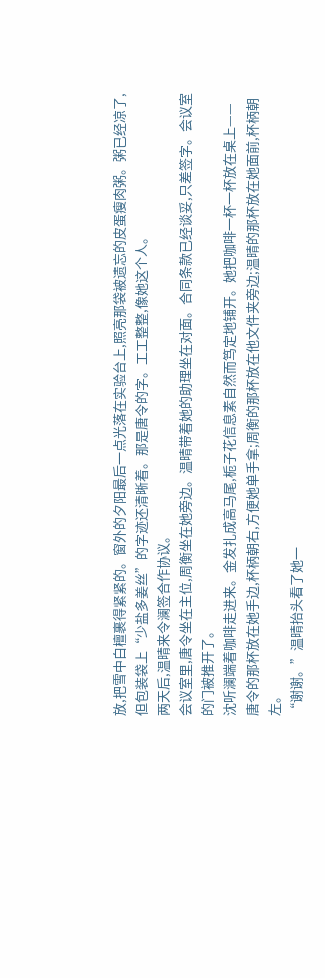放,把雪中白檀裹得紧紧的。窗外的夕阳最后一点光落在实验台上,照亮那袋被遗忘的皮蛋瘦肉粥。粥已经凉了,但包装袋上“少盐多姜丝”的字迹还清晰着。那是唐令的字。工工整整,像她这个人。
两天后,温晴来令澜签合作协议。
会议室里,唐令坐在主位,周衡坐在她旁边。温晴带着她的助理坐在对面。合同条款已经谈妥,只差签字。会议室的门被推开了。
沈听澜端着咖啡走进来。金发扎成高马尾,栀子花信息素自然而笃定地铺开。她把咖啡一杯一杯放在桌上——唐令的那杯放在她手边,杯柄朝右,方便她单手拿;周衡的那杯放在他文件夹旁边;温晴的那杯放在她面前,杯柄朝左。
“谢谢。”温晴抬头看了她一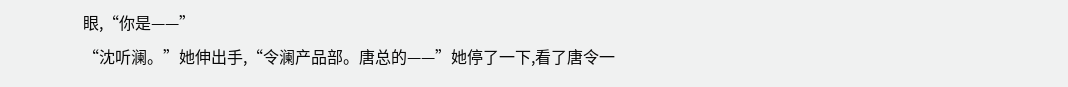眼,“你是——”
“沈听澜。”她伸出手,“令澜产品部。唐总的——”她停了一下,看了唐令一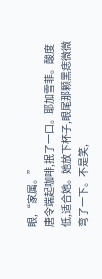眼,“家属。”
唐令端起咖啡,抿了一口。耶加雪菲。酸度低,适合她。她放下杯子,眼尾那颗黑痣微微弯了一下。不是笑,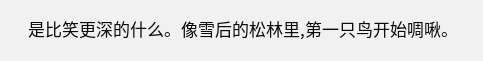是比笑更深的什么。像雪后的松林里,第一只鸟开始啁啾。